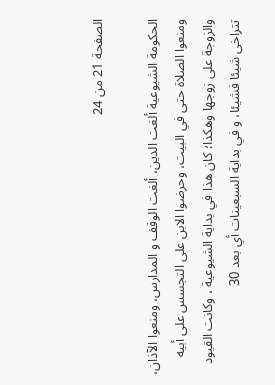الصفحة 21 من 24

الحكومة الشيوعية ألغت الدين، ألغت الوقف و المدارس، ومنعوا الآذان، ومنعوا الصلاة حتى في البيت، وحرضوا الابن على التجسس على أبيه والزوجة على زوجها وهكذا؛ كان هذا في بداية الشيوعية ، وكانت القيود تتراخى شيئا فشيئا، و في بداية السبعينات أي بعد 30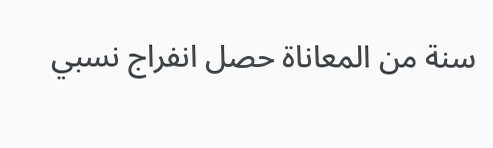سنة من المعاناة حصل انفراج نسبي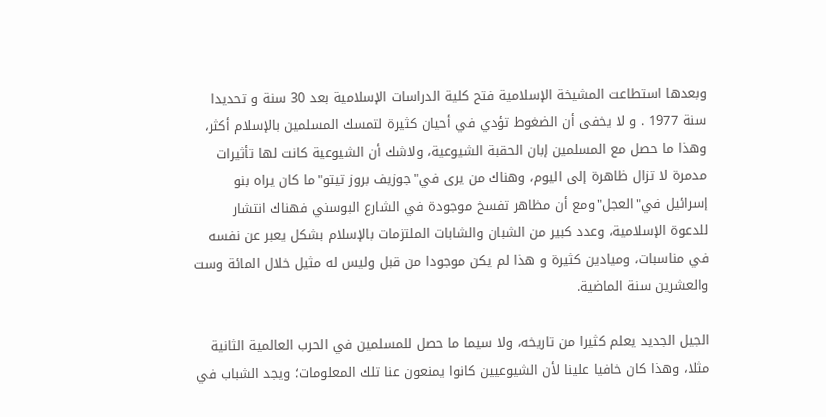وبعدها استطاعت المشيخة الإسلامية فتح كلية الدراسات الإسلامية بعد 30 سنة و تحديدا سنة 1977 . و لا يخفى أن الضغوط تؤدي في أحيان كثيرة لتمسك المسلمين بالإسلام أكثر، وهذا ما حصل مع المسلمين إبان الحقبة الشيوعية، ولاشك أن الشيوعية كانت لها تأثيرات مدمرة لا تزال ظاهرة إلى اليوم، وهناك من يرى في"جوزيف بروز تيتو"ما كان يراه بنو إسرائيل في"العجل"ومع أن مظاهر تفسخ موجودة في الشارع البوسني فهناك انتشار للدعوة الإسلامية، وعدد كبير من الشبان والشابات الملتزمات بالإسلام بشكل يعبر عن نفسه في مناسبات، وميادين كثيرة و هذا لم يكن موجودا من قبل وليس له مثيل خلال المائة وست والعشرين سنة الماضية.

الجيل الجديد يعلم كثيرا من تاريخه، ولا سيما ما حصل للمسلمين في الحرب العالمية الثانية مثلا، وهذا كان خافيا علينا لأن الشيوعيين كانوا يمنعون عنا تلك المعلومات؛ ويجد الشباب في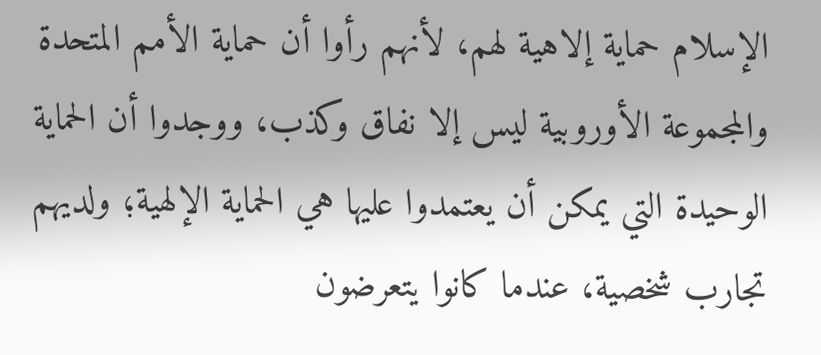الإسلام حماية إلاهية لهم، لأنهم رأوا أن حماية الأمم المتحدة والمجموعة الأوروبية ليس إلا نفاق وكذب، ووجدوا أن الحماية الوحيدة التي يمكن أن يعتمدوا عليها هي الحماية الإلهية؛ ولديهم تجارب شخصية، عندما كانوا يتعرضون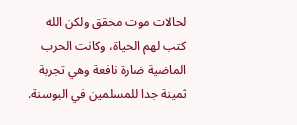لحالات موت محقق ولكن الله كتب لهم الحياة، وكانت الحرب الماضية ضارة نافعة وهي تجربة ثمينة جدا للمسلمين في البوسنة.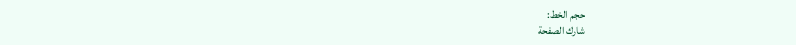حجم الخط:
شارك الصفحة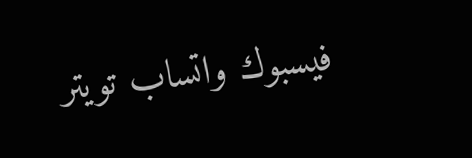فيسبوك واتساب تويتر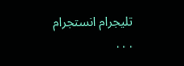تليجرام انستجرام
. . .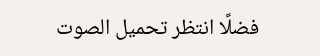فضلًا انتظر تحميل الصوت